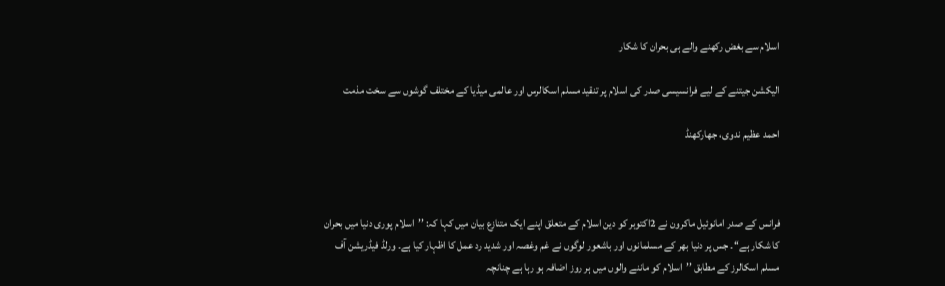اسلام سے بغض رکھنے والے ہی بحران کا شکار

الیکشن جیتنے کے لیے فرانسیسی صدر کی اسلام پر تنقید مسلم اسکالرس اور عالمی میڈیا کے مختلف گوشوں سے سخت مذمت

احمد عظیم ندوی، جھارکھنڈ



فرانس کے صدر امانوئیل ماکرون نے 2اکتوبر کو دین اسلام کے متعلق اپنے ایک متنازع بیان میں کہا کہ: ’’اسلام پوری دنیا میں بحران کا شکار ہے‘‘۔ جس پر دنیا بھر کے مسلمانوں اور باشعور لوگوں نے غم وغصہ اور شدید رد عمل کا اظہار کیا ہے۔ ورلڈ فیڈریشن آف مسلم اسکالرز کے مطابق ’’اسلام کو ماننے والوں میں ہر روز اضافہ ہو رہا ہے چنانچہ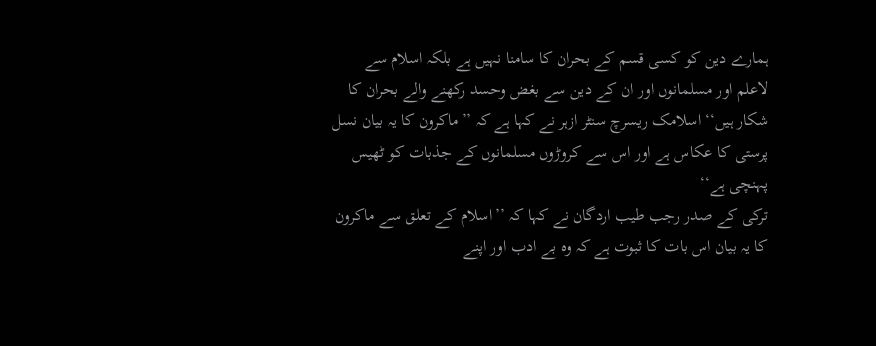ہمارے دین کو کسی قسم کے بحران کا سامنا نہیں ہے بلکہ اسلام سے لاعلم اور مسلمانوں اور ان کے دین سے بغض وحسد رکھنے والے بحران کا شکار ہیں‘‘ اسلامک ریسرچ سنٹر ازہر نے کہا ہے کہ ’’ماکرون کا یہ بیان نسل پرستی کا عکاس ہے اور اس سے کروڑوں مسلمانوں کے جذبات کو ٹھیس پہنچی ہے‘‘
ترکی کے صدر رجب طیب اردگان نے کہا کہ ’’اسلام کے تعلق سے ماکرون کا یہ بیان اس بات کا ثبوت ہے کہ وہ بے ادب اور اپنے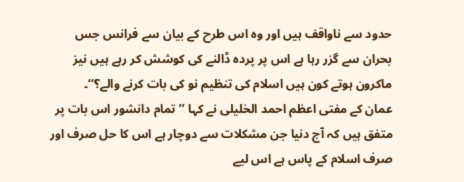حدود سے ناواقف ہیں اور وہ اس طرح کے بیان سے فرانس جس بحران سے گزر رہا ہے اس پر پردہ ڈالنے کی کوشش کر رہے ہیں نیز ماکرون ہوتے کون ہیں اسلام کی تنظیم نو کی بات کرنے والے؟‘‘۔
عمان کے مفتی اعظم احمد الخلیلی نے کہا ’’تمام دانشور اس بات پر متفق ہیں کہ آج دنیا جن مشکلات سے دوچار ہے اس کا حل صرف اور صرف اسلام کے پاس ہے اس لیے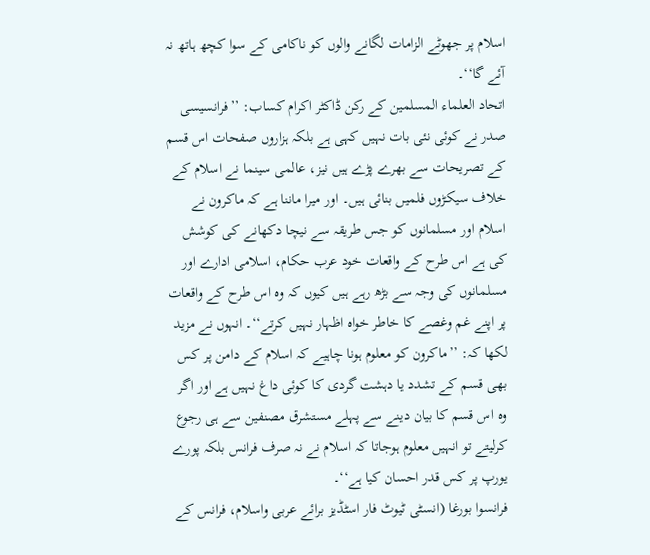اسلام پر جھوٹے الزامات لگانے والوں کو ناکامی کے سوا کچھ ہاتھ نہ آئے گا‘‘۔
اتحاد العلماء المسلمین کے رکن ڈاکٹر اکرام کساب: ’’فرانسیسی صدر نے کوئی نئی بات نہیں کہی ہے بلکہ ہزاروں صفحات اس قسم کے تصریحات سے بھرے پڑے ہیں نیز، عالمی سینما نے اسلام کے خلاف سیکڑوں فلمیں بنائی ہیں۔ اور میرا ماننا ہے کہ ماکرون نے اسلام اور مسلمانوں کو جس طریقہ سے نیچا دکھانے کی کوشش کی ہے اس طرح کے واقعات خود عرب حکام، اسلامی ادارے اور مسلمانوں کی وجہ سے بڑھ رہے ہیں کیوں کہ وہ اس طرح کے واقعات پر اپنے غم وغصے کا خاطر خواہ اظہار نہیں کرتے‘‘۔ انہوں نے مزید لکھا کہ: ’’ماکرون کو معلوم ہونا چاہیے کہ اسلام کے دامن پر کس بھی قسم کے تشدد یا دہشت گردی کا کوئی داغ نہیں ہے اور اگر وہ اس قسم کا بیان دینے سے پہلے مستشرق مصنفین سے ہی رجوع کرلیتے تو انہیں معلوم ہوجاتا کہ اسلام نے نہ صرف فرانس بلکہ پورے یورپ پر کس قدر احسان کیا ہے‘‘۔
فرانسوا بورغا (انسٹی ٹیوٹ فار اسٹڈیز برائے عربی واسلام، فرانس کے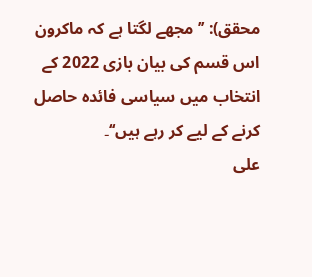محقق): ’’مجھے لگتا ہے کہ ماکرون اس قسم کی بیان بازی 2022 کے انتخاب میں سیاسی فائدہ حاصل کرنے کے لیے کر رہے ہیں‘‘۔
علی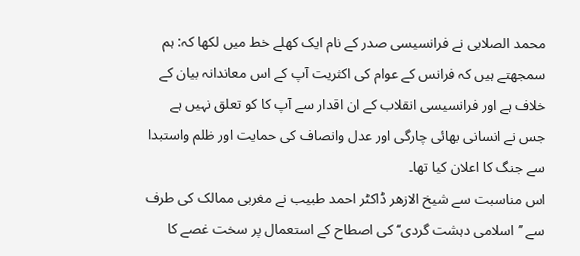محمد الصلابی نے فرانسیسی صدر کے نام ایک کھلے خط میں لکھا کہ: ہم سمجھتے ہیں کہ فرانس کے عوام کی اکثریت آپ کے اس معاندانہ بیان کے خلاف ہے اور فرانسیسی انقلاب کے ان اقدار سے آپ کا کو تعلق نہیں ہے جس نے انسانی بھائی چارگی اور عدل وانصاف کی حمایت اور ظلم واستبدا سے جنگ کا اعلان کیا تھا۔
اس مناسبت سے شیخ الازھر ڈاکٹر احمد طبیب نے مغربی ممالک کی طرف سے ’’اسلامی دہشت گردی‘‘ کی اصطاح کے استعمال پر سخت غصے کا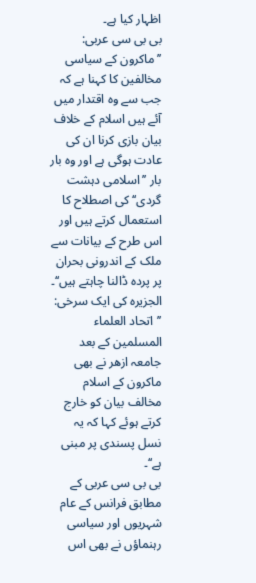اظہار کیا ہے۔
بی بی سی عربی: ’’ماکرون کے سیاسی مخالفین کا کہنا ہے کہ جب سے وہ اقتدار میں آئے ہیں اسلام کے خلاف بیان بازی کرنا ان کی عادت ہوگی ہے اور وہ بار بار ’’اسلامی دہشت گردی‘‘ کی اصطلاح کا استعمال کرتے ہیں اور اس طرح کے بیانات سے ملک کے اندرونی بحران پر پردہ ڈالنا چاہتے ہیں‘‘۔
الجزیرہ کی ایک سرخی: ’’اتحاد العلماء المسلمین کے بعد جامعہ ازھر نے بھی ماکرون کے اسلام مخالف بیان کو خارج کرتے ہوئے کہا کہ یہ نسل پسندی پر مبنی ہے‘‘۔
بی بی سی عربی کے مطابق فرانس کے عام شہریوں اور سیاسی رہنماؤں نے بھی اس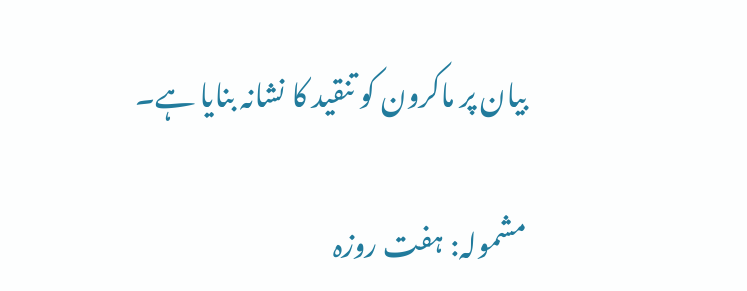بیان پر ماکرون کو تنقید کا نشانہ بنایا ہے۔

مشمولہ: ہفت روزہ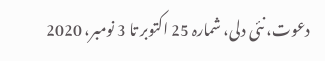دعوت، نئی دلی، شمارہ 25 اکتوبر تا 3 نومبر، 2020